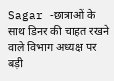Sagar -छात्राओं के साथ डिनर की चाहत रखने वाले विभाग अध्यक्ष पर बड़ी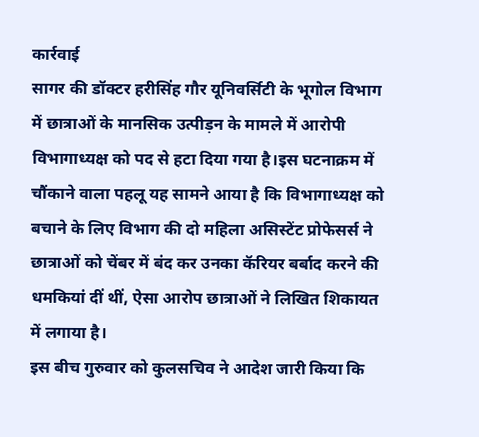कार्रवाई
सागर की डॉक्टर हरीसिंह गौर यूनिवर्सिटी के भूगोल विभाग में छात्राओं के मानसिक उत्पीड़न के मामले में आरोपी विभागाध्यक्ष को पद से हटा दिया गया है।इस घटनाक्रम में चौंकाने वाला पहलू यह सामने आया है कि विभागाध्यक्ष को बचाने के लिए विभाग की दो महिला असिस्टेंट प्रोफेसर्स ने छात्राओं को चेंबर में बंद कर उनका कॅरियर बर्बाद करने की धमकियां दीं थीं, ऐसा आरोप छात्राओं ने लिखित शिकायत में लगाया है।
इस बीच गुरुवार को कुलसचिव ने आदेश जारी किया कि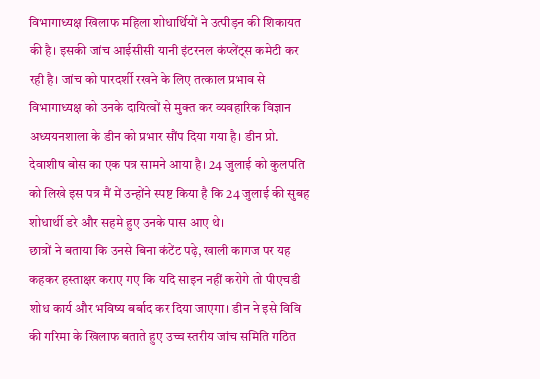विभागाध्यक्ष खिलाफ महिला शोधार्थियों ने उत्पीड़न की शिकायत की है। इसकी जांच आईसीसी यानी इंटरनल कंप्लेंट्स कमेटी कर रही है। जांच को पारदर्शी रखने के लिए तत्काल प्रभाव से विभागाध्यक्ष को उनके दायित्वों से मुक्त कर व्यवहारिक विज्ञान अध्ययनशाला के डीन को प्रभार सौंप दिया गया है। डीन प्रो. देवाशीष बोस का एक पत्र सामने आया है। 24 जुलाई को कुलपति को लिखे इस पत्र मैं में उन्होंने स्पष्ट किया है कि 24 जुलाई की सुबह शोधार्थी डरे और सहमे हुए उनके पास आए थे।
छात्रों ने बताया कि उनसे बिना कंटेंट पढ़े, खाली कागज पर यह कहकर हस्ताक्षर कराए गए कि यदि साइन नहीं करोगे तो पीएचडी शोध कार्य और भविष्य बर्बाद कर दिया जाएगा। डीन ने इसे विवि की गरिमा के खिलाफ बताते हुए उच्च स्तरीय जांच समिति गठित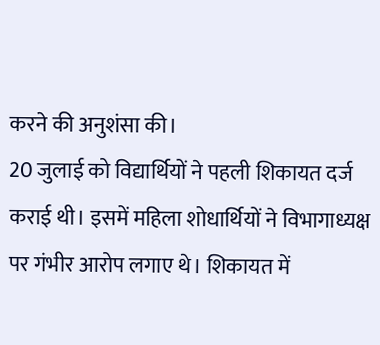करने की अनुशंसा की।
20 जुलाई को विद्यार्थियों ने पहली शिकायत दर्ज कराई थी। इसमें महिला शोधार्थियों ने विभागाध्यक्ष पर गंभीर आरोप लगाए थे। शिकायत में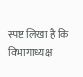स्पष्ट लिखा है कि विभागाध्यक्ष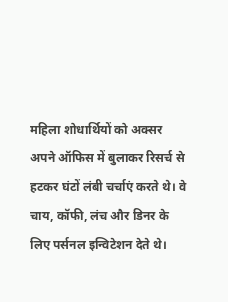महिला शोधार्थियों को अक्सर अपने ऑफिस में बुलाकर रिसर्च से हटकर घंटों लंबी चर्चाएं करते थे। वे चाय, कॉफी, लंच और डिनर के लिए पर्सनल इन्विटेशन देते थे।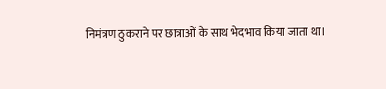निमंत्रण ठुकराने पर छात्राओं के साथ भेदभाव किया जाता था।